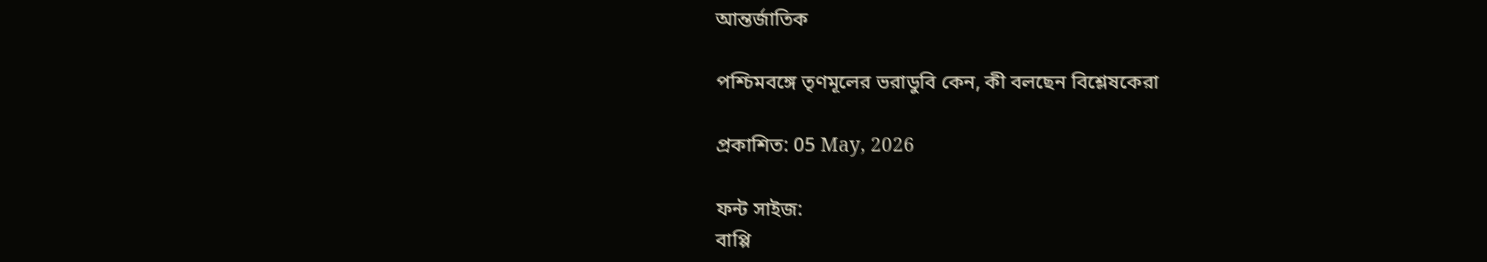আন্তর্জাতিক

পশ্চিমবঙ্গে তৃণমূলের ভরাডুবি কেন, কী বলছেন বিশ্লেষকেরা

প্রকাশিত: 05 May, 2026

ফন্ট সাইজ:
বাপ্পি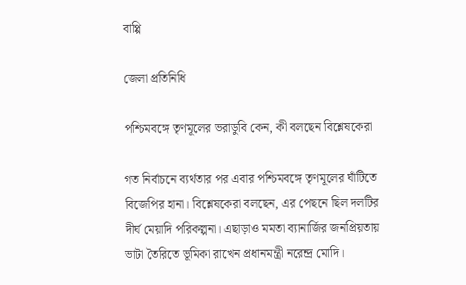বাপ্পি

জেলা প্রতিনিধি

পশ্চিমবঙ্গে তৃণমূলের ভরাডুবি কেন, কী বলছেন বিশ্লেষকেরা

গত নির্বাচনে ব্যর্থতার পর এবার পশ্চিমবঙ্গে তৃণমূলের ঘাঁটিতে বিজেপির হানা। বিশ্লেষকেরা বলছেন, এর পেছনে ছিল দলটির দীর্ঘ মেয়াদি পরিকল্পনা। এছাড়াও মমতা ব্যানার্জির জনপ্রিয়তায় ভাটা তৈরিতে ভূমিকা রাখেন প্রধানমন্ত্রী নরেন্দ্র মোদি।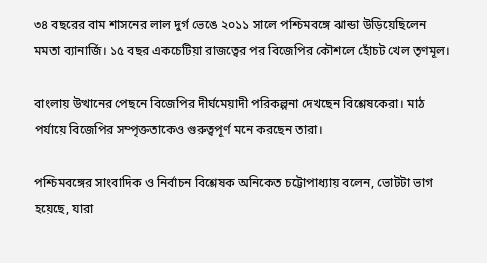৩৪ বছরের বাম শাসনের লাল দুর্গ ভেঙে ২০১১ সালে পশ্চিমবঙ্গে ঝান্ডা উড়িয়েছিলেন মমতা ব্যানার্জি। ১৫ বছর একচেটিয়া রাজত্বের পর বিজেপির কৌশলে হোঁচট খেল তৃণমূল।

বাংলায় উত্থানের পেছনে বিজেপির দীর্ঘমেয়াদী পরিকল্পনা দেখছেন বিশ্লেষকেরা। মাঠ পর্যায়ে বিজেপির সম্পৃক্ততাকেও গুরুত্বপূর্ণ মনে করছেন তারা।

পশ্চিমবঙ্গের সাংবাদিক ও নির্বাচন বিশ্লেষক অনিকেত চট্টোপাধ্যায় বলেন, ভোটটা ভাগ হয়েছে, যারা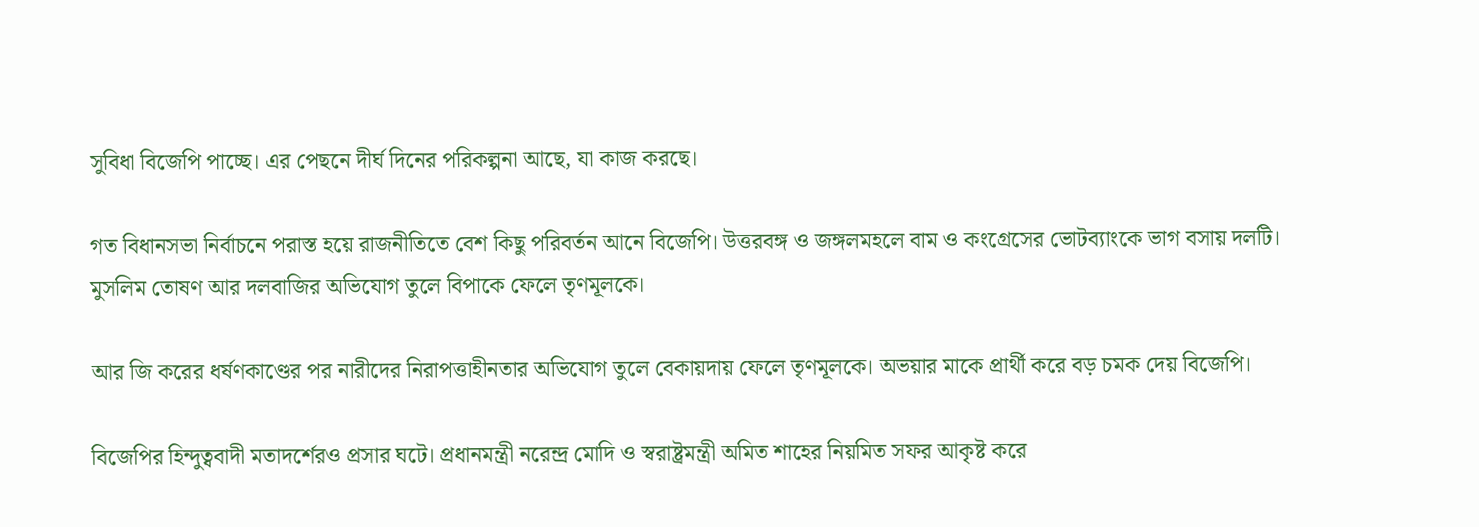সুবিধা বিজেপি পাচ্ছে। এর পেছনে দীর্ঘ দিনের পরিকল্পনা আছে, যা কাজ করছে।

গত বিধানসভা নির্বাচনে পরাস্ত হয়ে রাজনীতিতে বেশ কিছু পরিবর্তন আনে বিজেপি। উত্তরবঙ্গ ও জঙ্গলমহলে বাম ও কংগ্রেসের ভোটব্যাংকে ভাগ বসায় দলটি। মুসলিম তোষণ আর দলবাজির অভিযোগ তুলে বিপাকে ফেলে তৃণমূলকে।

আর জি করের ধর্ষণকাণ্ডের পর নারীদের নিরাপত্তাহীনতার অভিযোগ তুলে বেকায়দায় ফেলে তৃণমূলকে। অভয়ার মাকে প্রার্থী করে বড় চমক দেয় বিজেপি।

বিজেপির হিন্দুত্ববাদী মতাদর্শেরও প্রসার ঘটে। প্রধানমন্ত্রী নরেন্দ্র মোদি ও স্বরাষ্ট্রমন্ত্রী অমিত শাহের নিয়মিত সফর আকৃষ্ট করে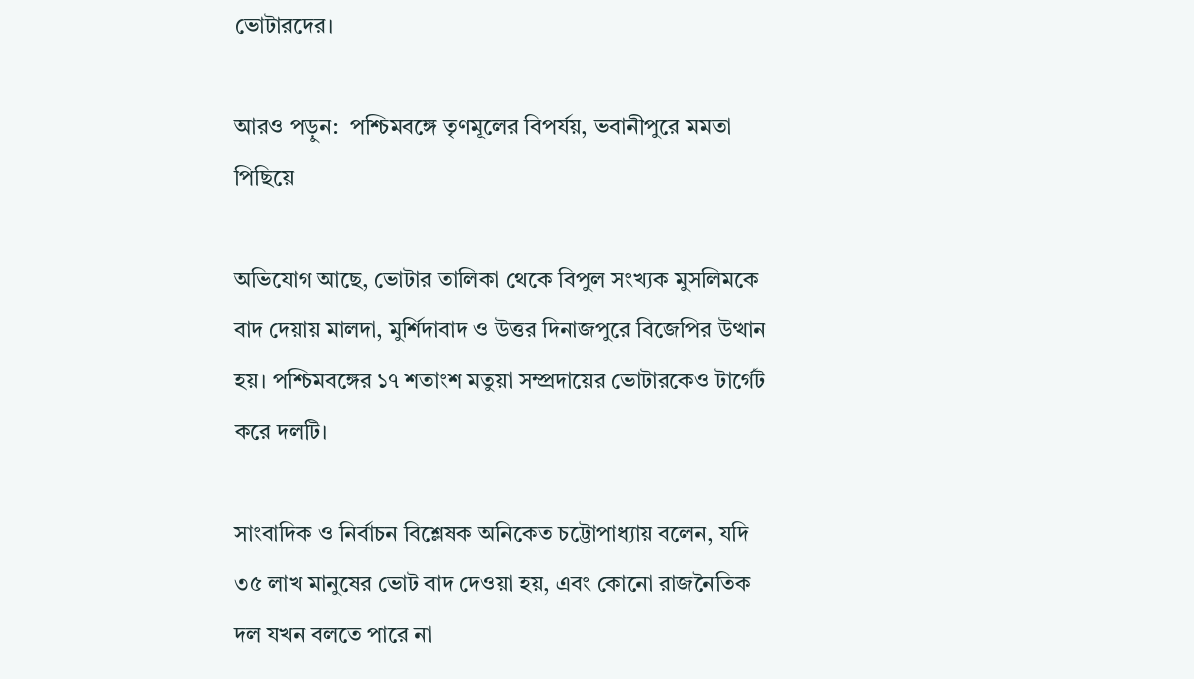ভোটারদের।

আরও পড়ুন:  পশ্চিমবঙ্গে তৃণমূলের বিপর্যয়, ভবানীপুরে মমতা পিছিয়ে

অভিযোগ আছে, ভোটার তালিকা থেকে বিপুল সংখ্যক মুসলিমকে বাদ দেয়ায় মালদা, মুর্শিদাবাদ ও উত্তর দিনাজপুরে বিজেপির উত্থান হয়। পশ্চিমবঙ্গের ১৭ শতাংশ মতুয়া সম্প্রদায়ের ভোটারকেও টার্গেট করে দলটি।

সাংবাদিক ও নির্বাচন বিশ্লেষক অনিকেত চট্টোপাধ্যায় বলেন, যদি ৩৫ লাখ মানুষের ভোট বাদ দেওয়া হয়, এবং কোনো রাজনৈতিক দল যখন বলতে পারে না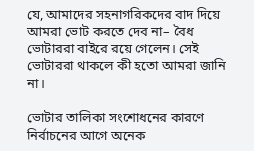যে, আমাদের সহনাগরিকদের বাদ দিয়ে আমরা ভোট করতে দেব না– বৈধ ভোটাররা বাইরে রয়ে গেলেন। সেই ভোটাররা থাকলে কী হতো আমরা জানি না।

ভোটার তালিকা সংশোধনের কারণে নির্বাচনের আগে অনেক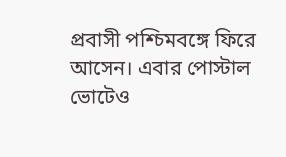প্রবাসী পশ্চিমবঙ্গে ফিরে আসেন। এবার পোস্টাল ভোটেও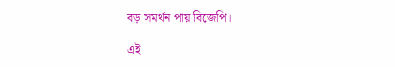বড় সমর্থন পায় বিজেপি।

এই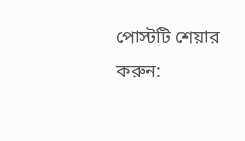পোস্টটি শেয়ার করুন: